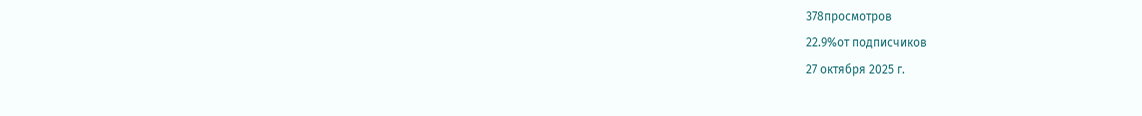378просмотров
22.9%от подписчиков
27 октября 2025 г.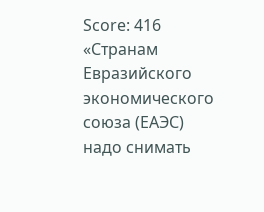Score: 416
«Странам Евразийского экономического союза (ЕАЭС) надо снимать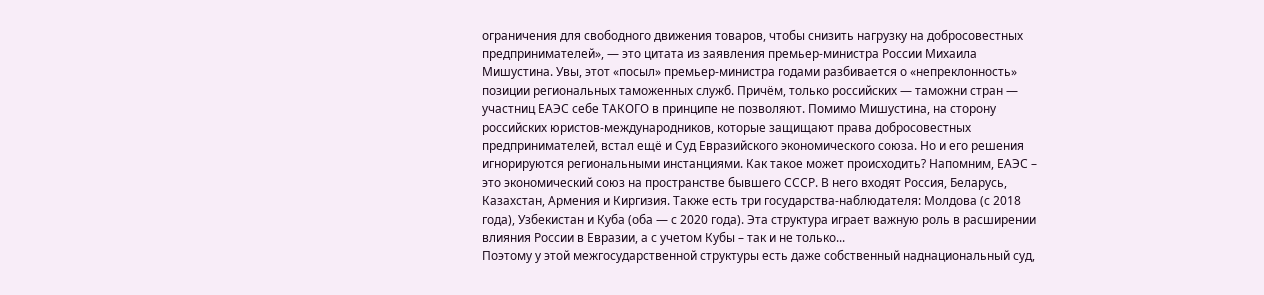ограничения для свободного движения товаров, чтобы снизить нагрузку на добросовестных предпринимателей», — это цитата из заявления премьер-министра России Михаила Мишустина. Увы, этот «посыл» премьер-министра годами разбивается о «непреклонность» позиции региональных таможенных служб. Причём, только российских — таможни стран — участниц ЕАЭС себе ТАКОГО в принципе не позволяют. Помимо Мишустина, на сторону российских юристов-международников, которые защищают права добросовестных предпринимателей, встал ещё и Суд Евразийского экономического союза. Но и его решения игнорируются региональными инстанциями. Как такое может происходить? Напомним, ЕАЭС – это экономический союз на пространстве бывшего СССР. В него входят Россия, Беларусь, Казахстан, Армения и Киргизия. Также есть три государства-наблюдателя: Молдова (с 2018 года), Узбекистан и Куба (оба — с 2020 года). Эта структура играет важную роль в расширении влияния России в Евразии, а с учетом Кубы – так и не только...
Поэтому у этой межгосударственной структуры есть даже собственный наднациональный суд,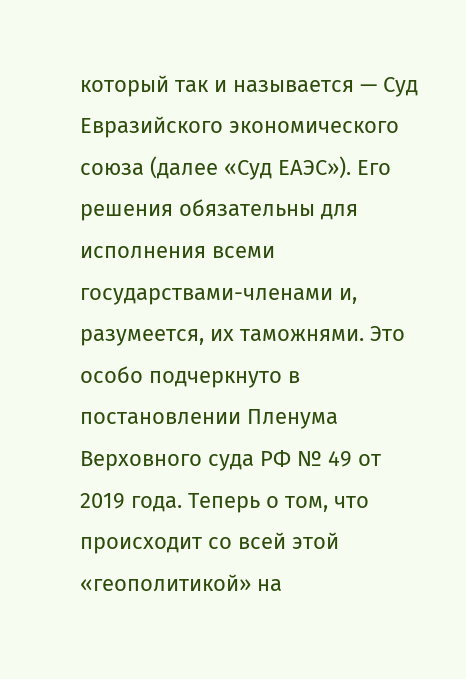который так и называется — Суд Евразийского экономического союза (далее «Суд ЕАЭС»). Его решения обязательны для исполнения всеми государствами-членами и, разумеется, их таможнями. Это особо подчеркнуто в постановлении Пленума Верховного суда РФ № 49 от 2019 года. Теперь о том, что происходит со всей этой «геополитикой» на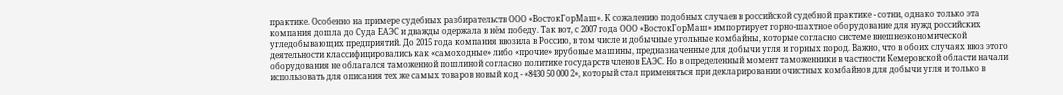практике. Особенно на примере судебных разбирательств ООО «ВостокГорМаш». К сожалению подобных случаев в российской судебной практике - сотни, однако только эта компания дошла до Суда ЕАЭС и дважды одержала в нём победу. Так вот, с 2007 года ООО «ВостокГорМаш» импортирует горно-шахтное оборудование для нужд российских угледобывающих предприятий. До 2015 года компания ввозила в Россию, в том числе и добычные угольные комбайны, которые согласно системе внешнеэкономической деятельности классифицировались как «самоходные» либо «прочие» врубовые машины, предназначенные для добычи угля и горных пород. Важно, что в обоих случаях ввоз этого оборудования не облагался таможенной пошлиной согласно политике государств членов ЕАЭС. Но в определенный момент таможенники в частности Кемеровской области начали использовать для описания тех же самых товаров новый код - «8430 50 000 2», который стал применяться при декларировании очистных комбайнов для добычи угля и только в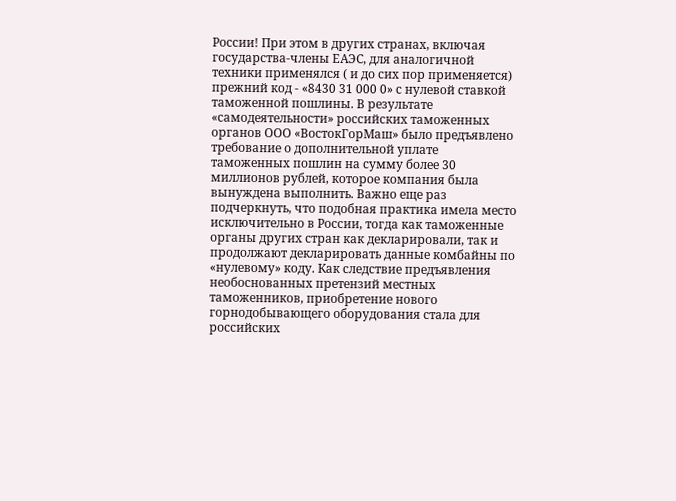России! При этом в других странах, включая государства-члены ЕАЭС, для аналогичной техники применялся ( и до сих пор применяется) прежний код - «8430 31 000 0» с нулевой ставкой таможенной пошлины. В результате «самодеятельности» российских таможенных органов ООО «ВостокГорМаш» было предъявлено требование о дополнительной уплате таможенных пошлин на сумму более 30 миллионов рублей, которое компания была вынуждена выполнить. Важно еще раз подчеркнуть, что подобная практика имела место исключительно в России, тогда как таможенные органы других стран как декларировали, так и продолжают декларировать данные комбайны по «нулевому» коду. Как следствие предъявления необоснованных претензий местных таможенников, приобретение нового горнодобывающего оборудования стала для российских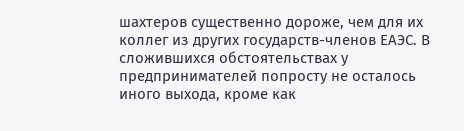шахтеров существенно дороже, чем для их коллег из других государств-членов ЕАЭС. В сложившихся обстоятельствах у предпринимателей попросту не осталось иного выхода, кроме как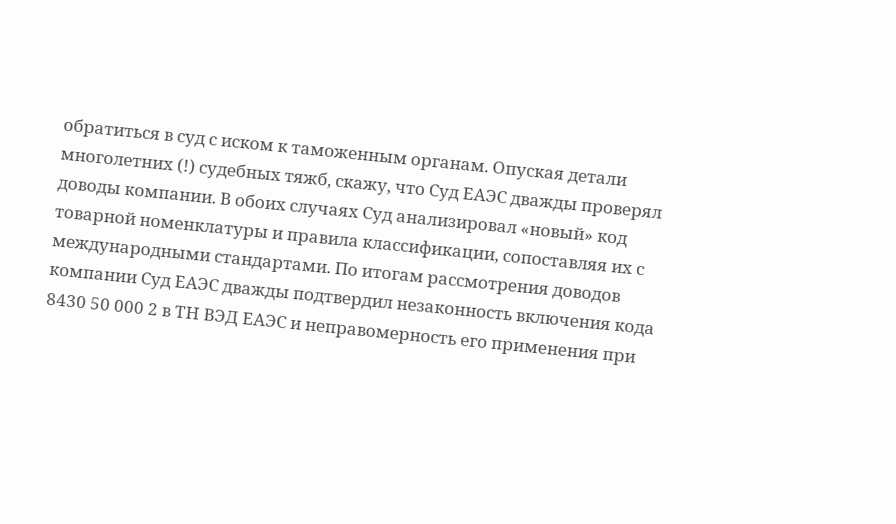обратиться в суд с иском к таможенным органам. Опуская детали многолетних (!) судебных тяжб, скажу, что Суд ЕАЭС дважды проверял доводы компании. В обоих случаях Суд анализировал «новый» код товарной номенклатуры и правила классификации, сопоставляя их с международными стандартами. По итогам рассмотрения доводов компании Суд ЕАЭС дважды подтвердил незаконность включения кода 8430 50 000 2 в ТН ВЭД ЕАЭС и неправомерность его применения при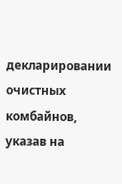декларировании очистных комбайнов, указав на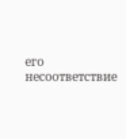его несоответствие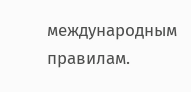международным правилам.